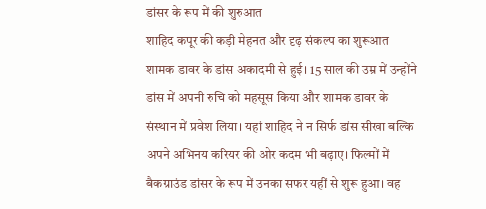डांसर के रूप में की शुरुआत
शाहिद कपूर की कड़ी मेहनत और दृढ़ संकल्प का शुरूआत शामक डावर के डांस अकादमी से हुई। 15 साल की उम्र में उन्होंने डांस में अपनी रुचि को महसूस किया और शामक डावर के संस्थान में प्रवेश लिया। यहां शाहिद ने न सिर्फ डांस सीखा बल्कि अपने अभिनय करियर की ओर कदम भी बढ़ाए। फिल्मों में बैकग्राउंड डांसर के रूप में उनका सफर यहीं से शुरू हुआ। वह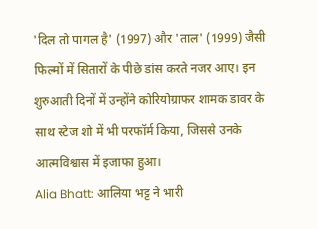'दिल तो पागल है' (1997) और 'ताल' (1999) जैसी फिल्मों में सितारों के पीछे डांस करते नजर आए। इन शुरुआती दिनों में उन्होंने कोरियोग्राफर शामक डावर के साथ स्टेज शो में भी परफॉर्म किया, जिससे उनके आत्मविश्वास में इजाफा हुआ।
Alia Bhatt: आलिया भट्ट ने भारी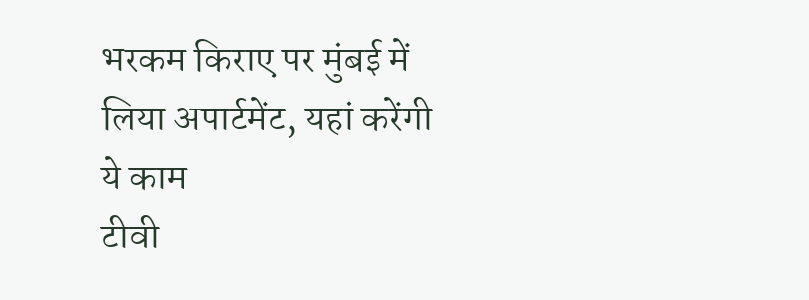भरकम किराए पर मुंबई में लिया अपार्टमेंट, यहां करेंगी ये काम
टीवी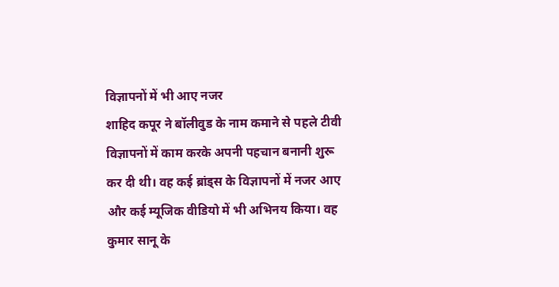विज्ञापनों में भी आए नजर
शाहिद कपूर ने बॉलीवुड के नाम कमाने से पहले टीवी विज्ञापनों में काम करके अपनी पहचान बनानी शुरू कर दी थी। वह कई ब्रांड्स के विज्ञापनों में नजर आए और कई म्यूजिक वीडियो में भी अभिनय किया। वह कुमार सानू के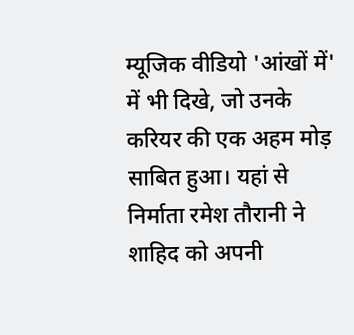म्यूजिक वीडियो 'आंखों में' में भी दिखे, जो उनके करियर की एक अहम मोड़ साबित हुआ। यहां से निर्माता रमेश तौरानी ने शाहिद को अपनी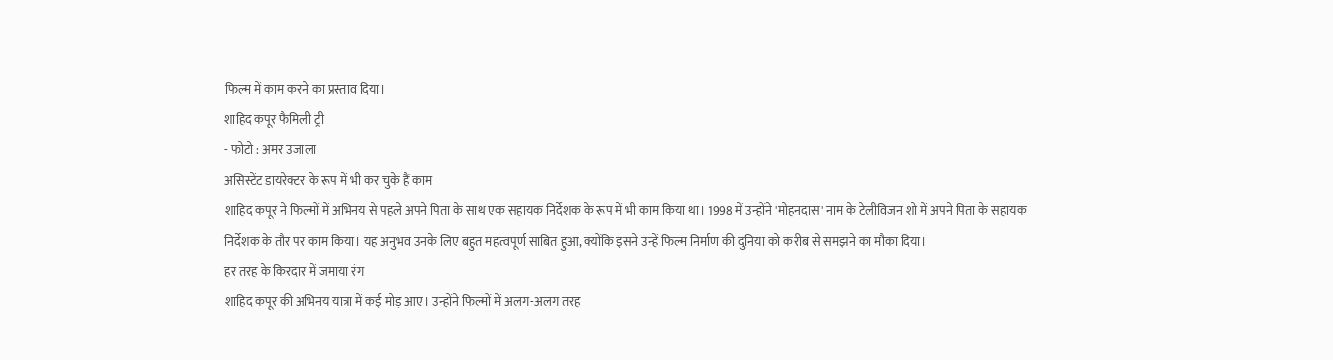फिल्म में काम करने का प्रस्ताव दिया।
शाहिद कपूर फैमिली ट्री
- फोटो : अमर उजाला
असिस्टेंट डायरेक्टर के रूप में भी कर चुके हैं काम
शाहिद कपूर ने फिल्मों में अभिनय से पहले अपने पिता के साथ एक सहायक निर्देशक के रूप में भी काम किया था। 1998 में उन्होंने 'मोहनदास' नाम के टेलीविजन शो में अपने पिता के सहायक निर्देशक के तौर पर काम किया। यह अनुभव उनके लिए बहुत महत्वपूर्ण साबित हुआ, क्योंकि इसने उन्हें फिल्म निर्माण की दुनिया को करीब से समझने का मौका दिया।
हर तरह के किरदार में जमाया रंग
शाहिद कपूर की अभिनय यात्रा में कई मोड़ आए। उन्होंने फिल्मों में अलग-अलग तरह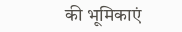की भूमिकाएं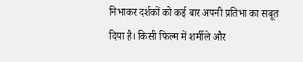निभाकर दर्शकों को कई बार अपनी प्रतिभा का सबूत दिया है। किसी फिल्म में शर्मीले और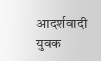आदर्शवादी युवक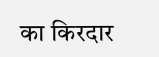का किरदार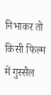निभाकर तो किसी फिल्म में गुस्सैल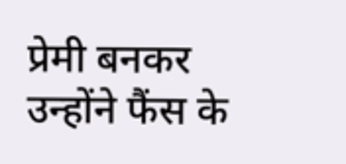प्रेमी बनकर उन्होंने फैंस के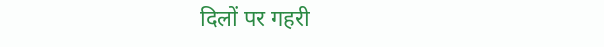दिलों पर गहरी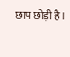छाप छोड़ी है।